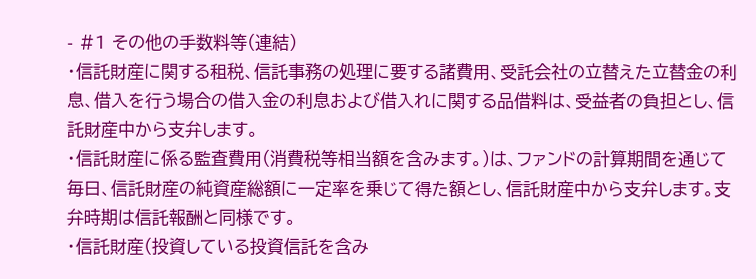- #1 その他の手数料等(連結)
・信託財産に関する租税、信託事務の処理に要する諸費用、受託会社の立替えた立替金の利息、借入を行う場合の借入金の利息および借入れに関する品借料は、受益者の負担とし、信託財産中から支弁します。
・信託財産に係る監査費用(消費税等相当額を含みます。)は、ファンドの計算期間を通じて毎日、信託財産の純資産総額に一定率を乗じて得た額とし、信託財産中から支弁します。支弁時期は信託報酬と同様です。
・信託財産(投資している投資信託を含み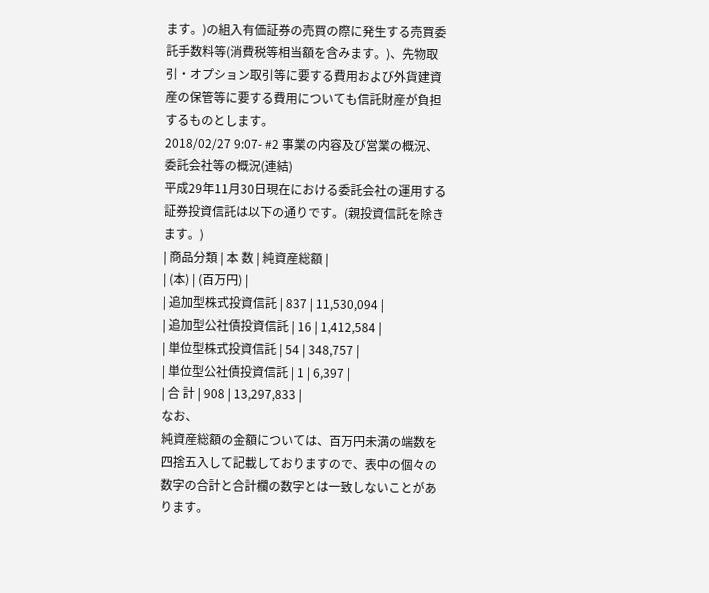ます。)の組入有価証券の売買の際に発生する売買委託手数料等(消費税等相当額を含みます。)、先物取引・オプション取引等に要する費用および外貨建資産の保管等に要する費用についても信託財産が負担するものとします。
2018/02/27 9:07- #2 事業の内容及び営業の概況、委託会社等の概況(連結)
平成29年11月30日現在における委託会社の運用する証券投資信託は以下の通りです。(親投資信託を除きます。)
| 商品分類 | 本 数 | 純資産総額 |
| (本) | (百万円) |
| 追加型株式投資信託 | 837 | 11,530,094 |
| 追加型公社債投資信託 | 16 | 1,412,584 |
| 単位型株式投資信託 | 54 | 348,757 |
| 単位型公社債投資信託 | 1 | 6,397 |
| 合 計 | 908 | 13,297,833 |
なお、
純資産総額の金額については、百万円未満の端数を四捨五入して記載しておりますので、表中の個々の数字の合計と合計欄の数字とは一致しないことがあります。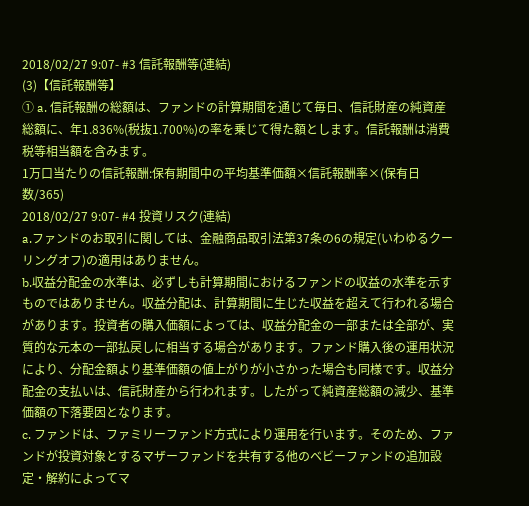2018/02/27 9:07- #3 信託報酬等(連結)
(3)【信託報酬等】
① a. 信託報酬の総額は、ファンドの計算期間を通じて毎日、信託財産の純資産総額に、年1.836%(税抜1.700%)の率を乗じて得た額とします。信託報酬は消費税等相当額を含みます。
1万口当たりの信託報酬:保有期間中の平均基準価額×信託報酬率×(保有日数/365)
2018/02/27 9:07- #4 投資リスク(連結)
a.ファンドのお取引に関しては、金融商品取引法第37条の6の規定(いわゆるクーリングオフ)の適用はありません。
b.収益分配金の水準は、必ずしも計算期間におけるファンドの収益の水準を示すものではありません。収益分配は、計算期間に生じた収益を超えて行われる場合があります。投資者の購入価額によっては、収益分配金の一部または全部が、実質的な元本の一部払戻しに相当する場合があります。ファンド購入後の運用状況により、分配金額より基準価額の値上がりが小さかった場合も同様です。収益分配金の支払いは、信託財産から行われます。したがって純資産総額の減少、基準価額の下落要因となります。
c. ファンドは、ファミリーファンド方式により運用を行います。そのため、ファンドが投資対象とするマザーファンドを共有する他のベビーファンドの追加設定・解約によってマ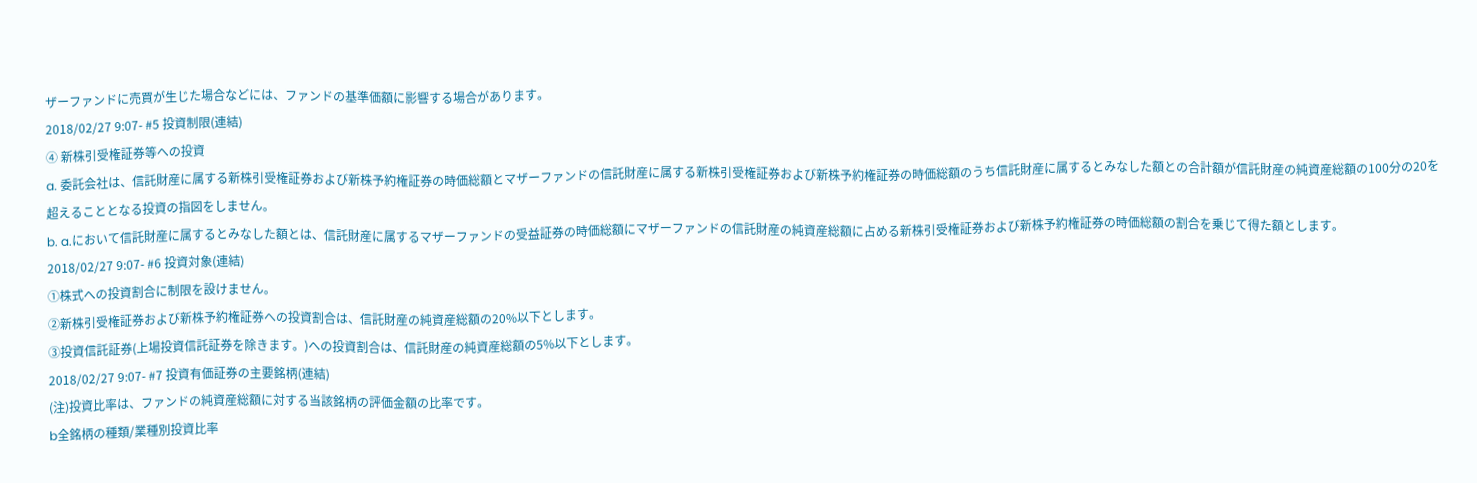ザーファンドに売買が生じた場合などには、ファンドの基準価額に影響する場合があります。
2018/02/27 9:07- #5 投資制限(連結)
④ 新株引受権証券等への投資
a. 委託会社は、信託財産に属する新株引受権証券および新株予約権証券の時価総額とマザーファンドの信託財産に属する新株引受権証券および新株予約権証券の時価総額のうち信託財産に属するとみなした額との合計額が信託財産の純資産総額の100分の20を超えることとなる投資の指図をしません。
b. a.において信託財産に属するとみなした額とは、信託財産に属するマザーファンドの受益証券の時価総額にマザーファンドの信託財産の純資産総額に占める新株引受権証券および新株予約権証券の時価総額の割合を乗じて得た額とします。
2018/02/27 9:07- #6 投資対象(連結)
①株式への投資割合に制限を設けません。
②新株引受権証券および新株予約権証券への投資割合は、信託財産の純資産総額の20%以下とします。
③投資信託証券(上場投資信託証券を除きます。)への投資割合は、信託財産の純資産総額の5%以下とします。
2018/02/27 9:07- #7 投資有価証券の主要銘柄(連結)
(注)投資比率は、ファンドの純資産総額に対する当該銘柄の評価金額の比率です。
b全銘柄の種類/業種別投資比率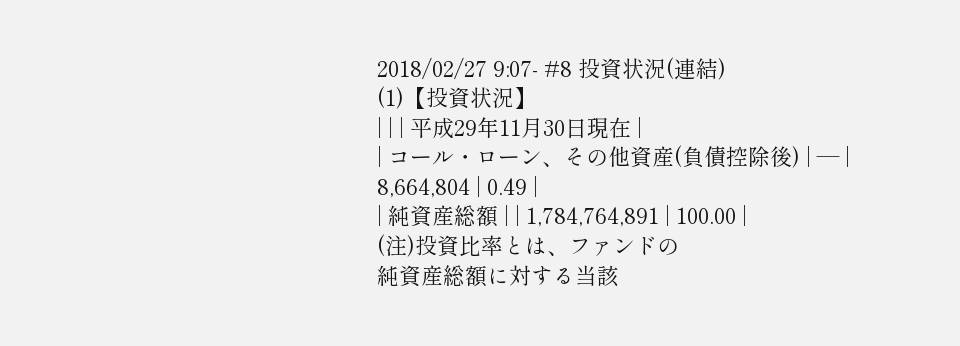2018/02/27 9:07- #8 投資状況(連結)
(1)【投資状況】
| | | 平成29年11月30日現在 |
| コール・ローン、その他資産(負債控除後) | ― | 8,664,804 | 0.49 |
| 純資産総額 | | 1,784,764,891 | 100.00 |
(注)投資比率とは、ファンドの
純資産総額に対する当該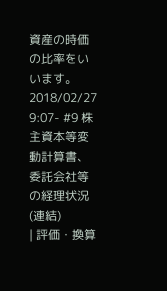資産の時価の比率をいいます。
2018/02/27 9:07- #9 株主資本等変動計算書、委託会社等の経理状況(連結)
| 評価・換算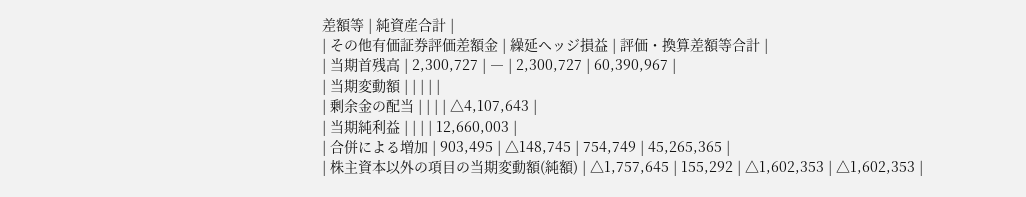差額等 | 純資産合計 |
| その他有価証券評価差額金 | 繰延ヘッジ損益 | 評価・換算差額等合計 |
| 当期首残高 | 2,300,727 | ― | 2,300,727 | 60,390,967 |
| 当期変動額 | | | | |
| 剰余金の配当 | | | | △4,107,643 |
| 当期純利益 | | | | 12,660,003 |
| 合併による増加 | 903,495 | △148,745 | 754,749 | 45,265,365 |
| 株主資本以外の項目の当期変動額(純額) | △1,757,645 | 155,292 | △1,602,353 | △1,602,353 |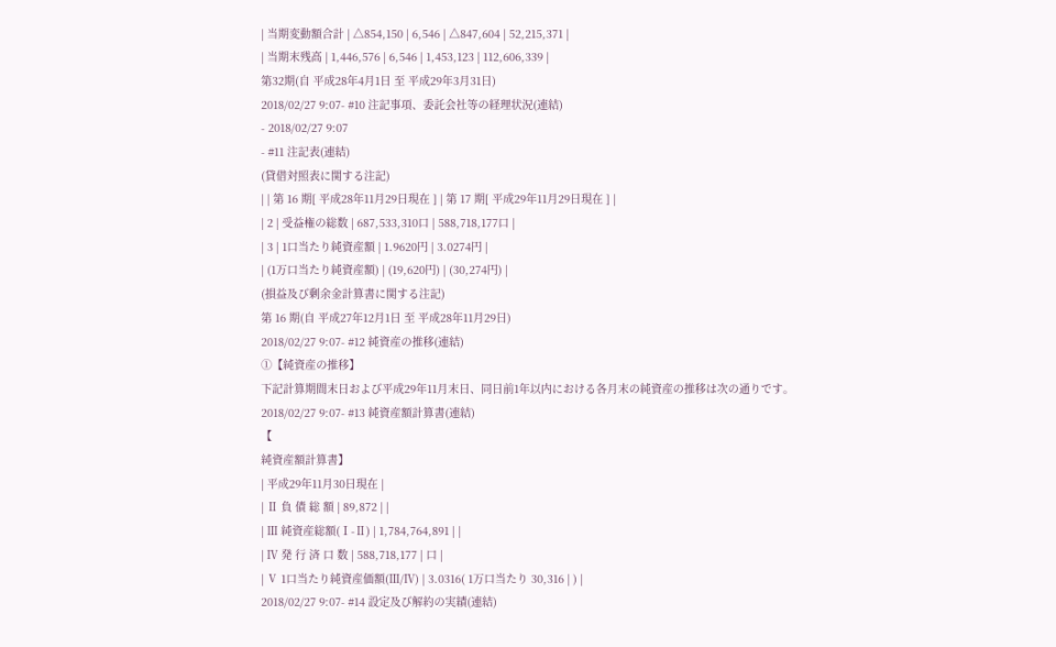| 当期変動額合計 | △854,150 | 6,546 | △847,604 | 52,215,371 |
| 当期末残高 | 1,446,576 | 6,546 | 1,453,123 | 112,606,339 |
第32期(自 平成28年4月1日 至 平成29年3月31日)
2018/02/27 9:07- #10 注記事項、委託会社等の経理状況(連結)
- 2018/02/27 9:07
- #11 注記表(連結)
(貸借対照表に関する注記)
| | 第 16 期[ 平成28年11月29日現在 ] | 第 17 期[ 平成29年11月29日現在 ] |
| 2 | 受益権の総数 | 687,533,310口 | 588,718,177口 |
| 3 | 1口当たり純資産額 | 1.9620円 | 3.0274円 |
| (1万口当たり純資産額) | (19,620円) | (30,274円) |
(損益及び剰余金計算書に関する注記)
第 16 期(自 平成27年12月1日 至 平成28年11月29日)
2018/02/27 9:07- #12 純資産の推移(連結)
①【純資産の推移】
下記計算期間末日および平成29年11月末日、同日前1年以内における各月末の純資産の推移は次の通りです。
2018/02/27 9:07- #13 純資産額計算書(連結)
【
純資産額計算書】
| 平成29年11月30日現在 |
| Ⅱ 負 債 総 額 | 89,872 | |
| Ⅲ 純資産総額(Ⅰ-Ⅱ) | 1,784,764,891 | |
| Ⅳ 発 行 済 口 数 | 588,718,177 | 口 |
| Ⅴ 1口当たり純資産価額(Ⅲ/Ⅳ) | 3.0316( 1万口当たり 30,316 | ) |
2018/02/27 9:07- #14 設定及び解約の実績(連結)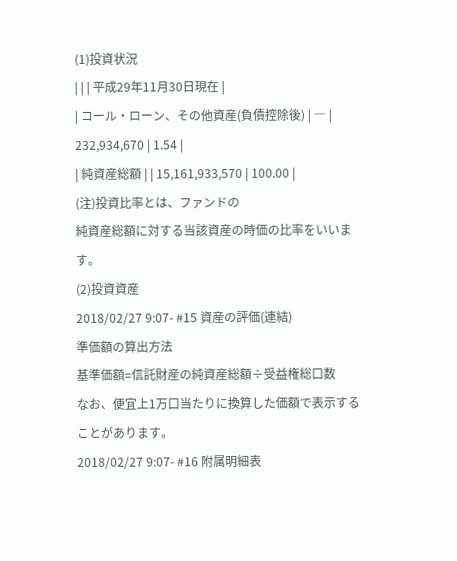(1)投資状況
| | | 平成29年11月30日現在 |
| コール・ローン、その他資産(負債控除後) | ― | 232,934,670 | 1.54 |
| 純資産総額 | | 15,161,933,570 | 100.00 |
(注)投資比率とは、ファンドの
純資産総額に対する当該資産の時価の比率をいいます。
(2)投資資産
2018/02/27 9:07- #15 資産の評価(連結)
準価額の算出方法
基準価額=信託財産の純資産総額÷受益権総口数
なお、便宜上1万口当たりに換算した価額で表示することがあります。
2018/02/27 9:07- #16 附属明細表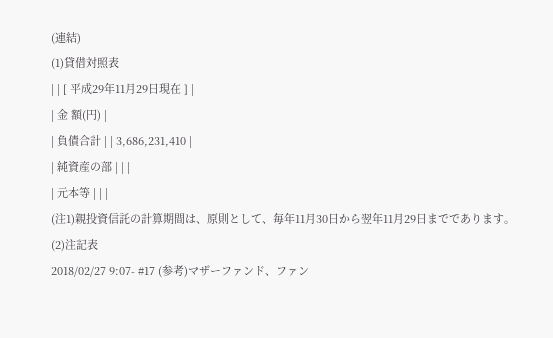(連結)
(1)貸借対照表
| | [ 平成29年11月29日現在 ] |
| 金 額(円) |
| 負債合計 | | 3,686,231,410 |
| 純資産の部 | | |
| 元本等 | | |
(注1)親投資信託の計算期間は、原則として、毎年11月30日から翌年11月29日までであります。
(2)注記表
2018/02/27 9:07- #17 (参考)マザーファンド、ファン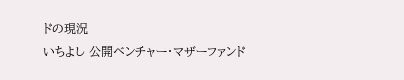ドの現況
いちよし 公開ベンチャー・マザーファンド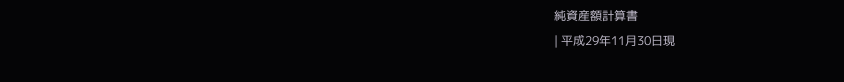純資産額計算書
| 平成29年11月30日現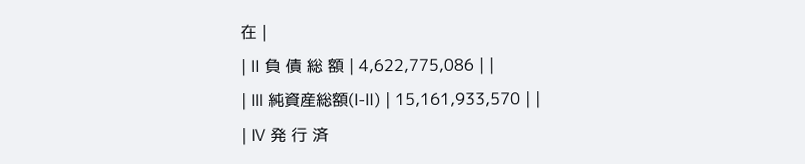在 |
| Ⅱ 負 債 総 額 | 4,622,775,086 | |
| Ⅲ 純資産総額(Ⅰ-Ⅱ) | 15,161,933,570 | |
| Ⅳ 発 行 済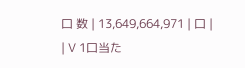口 数 | 13,649,664,971 | 口 |
| Ⅴ 1口当た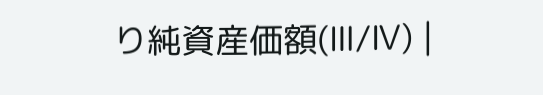り純資産価額(Ⅲ/Ⅳ) |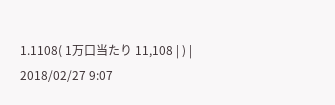1.1108( 1万口当たり 11,108 | ) |
2018/02/27 9:07